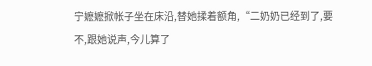宁嬷嬷掀帐子坐在床沿,替她揉着额角,“二奶奶已经到了,要不,跟她说声,今儿算了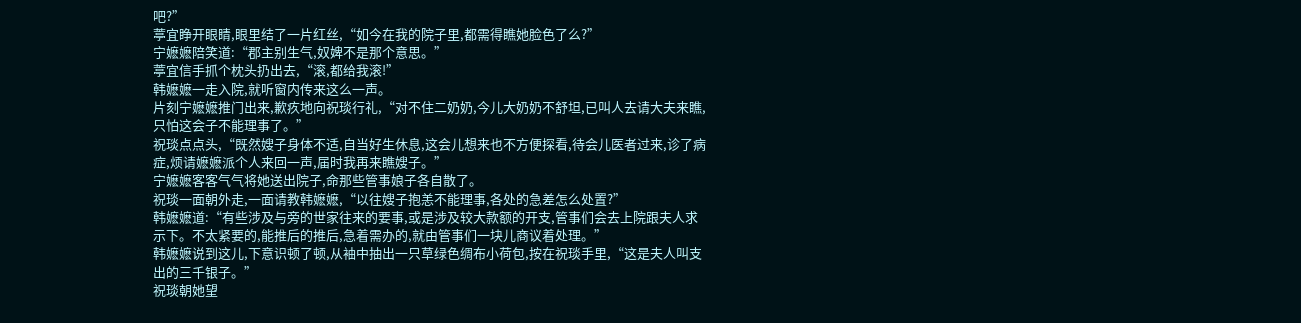吧?”
葶宜睁开眼睛,眼里结了一片红丝,“如今在我的院子里,都需得瞧她脸色了么?”
宁嬷嬷陪笑道:“郡主别生气,奴婢不是那个意思。”
葶宜信手抓个枕头扔出去,“滚,都给我滚!”
韩嬷嬷一走入院,就听窗内传来这么一声。
片刻宁嬷嬷推门出来,歉疚地向祝琰行礼,“对不住二奶奶,今儿大奶奶不舒坦,已叫人去请大夫来瞧,只怕这会子不能理事了。”
祝琰点点头,“既然嫂子身体不适,自当好生休息,这会儿想来也不方便探看,待会儿医者过来,诊了病症,烦请嬷嬷派个人来回一声,届时我再来瞧嫂子。”
宁嬷嬷客客气气将她送出院子,命那些管事娘子各自散了。
祝琰一面朝外走,一面请教韩嬷嬷,“以往嫂子抱恙不能理事,各处的急差怎么处置?”
韩嬷嬷道:“有些涉及与旁的世家往来的要事,或是涉及较大款额的开支,管事们会去上院跟夫人求示下。不太紧要的,能推后的推后,急着需办的,就由管事们一块儿商议着处理。”
韩嬷嬷说到这儿,下意识顿了顿,从袖中抽出一只草绿色绸布小荷包,按在祝琰手里,“这是夫人叫支出的三千银子。”
祝琰朝她望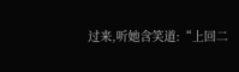过来,听她含笑道:“上回二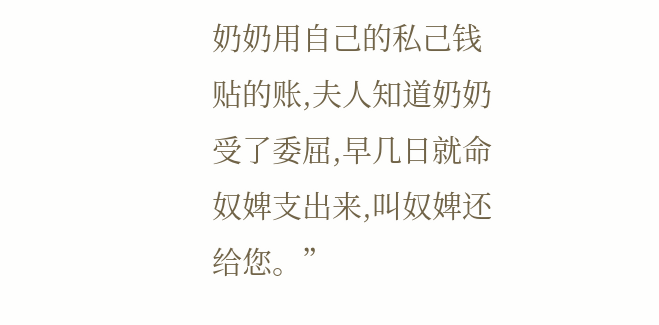奶奶用自己的私己钱贴的账,夫人知道奶奶受了委屈,早几日就命奴婢支出来,叫奴婢还给您。”